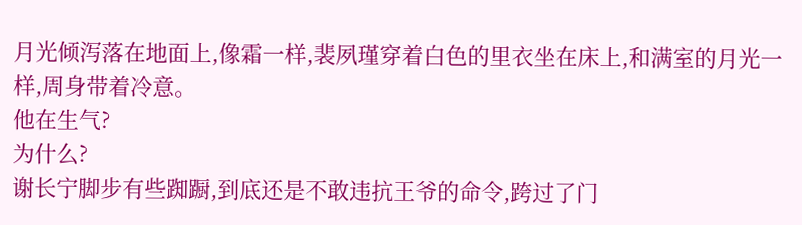月光倾泻落在地面上,像霜一样,裴夙瑾穿着白色的里衣坐在床上,和满室的月光一样,周身带着冷意。
他在生气?
为什么?
谢长宁脚步有些踟蹰,到底还是不敢违抗王爷的命令,跨过了门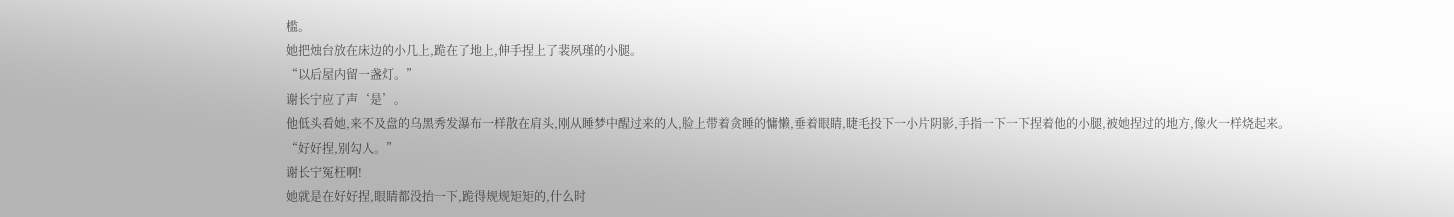槛。
她把烛台放在床边的小几上,跪在了地上,伸手捏上了裴夙瑾的小腿。
“以后屋内留一盏灯。”
谢长宁应了声‘是’。
他低头看她,来不及盘的乌黑秀发瀑布一样散在肩头,刚从睡梦中醒过来的人,脸上带着贪睡的慵懒,垂着眼睛,睫毛投下一小片阴影,手指一下一下捏着他的小腿,被她捏过的地方,像火一样烧起来。
“好好捏,别勾人。”
谢长宁冤枉啊!
她就是在好好捏,眼睛都没抬一下,跪得规规矩矩的,什么时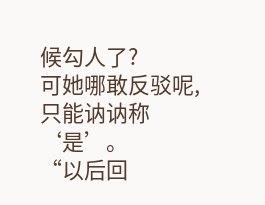候勾人了?
可她哪敢反驳呢,只能讷讷称‘是’。
“以后回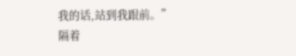我的话,站到我跟前。”
隔着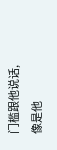门槛跟他说话,像是他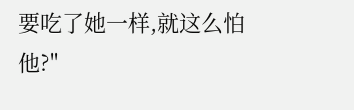要吃了她一样,就这么怕他?"